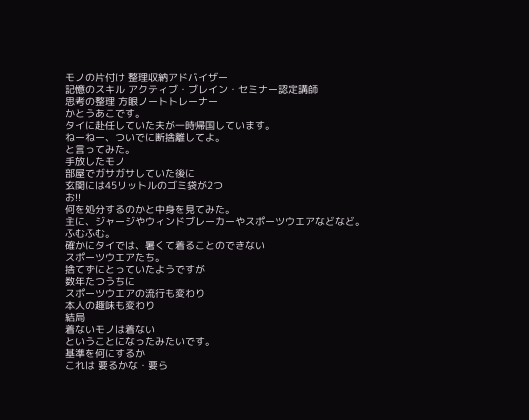モノの片付け 整理収納アドバイザー
記憶のスキル アクティブ・ブレイン・セミナー認定講師
思考の整理 方眼ノートトレーナー
かとうあこです。
タイに赴任していた夫が一時帰国しています。
ねーねー、ついでに断捨離してよ。
と言ってみた。
手放したモノ
部屋でガサガサしていた後に
玄関には45リットルのゴミ袋が2つ
お!!
何を処分するのかと中身を見てみた。
主に、ジャージやウィンドブレーカーやスポーツウエアなどなど。
ふむふむ。
確かにタイでは、暑くて着ることのできない
スポーツウエアたち。
捨てずにとっていたようですが
数年たつうちに
スポーツウエアの流行も変わり
本人の趣味も変わり
結局
着ないモノは着ない
ということになったみたいです。
基準を何にするか
これは 要るかな・要ら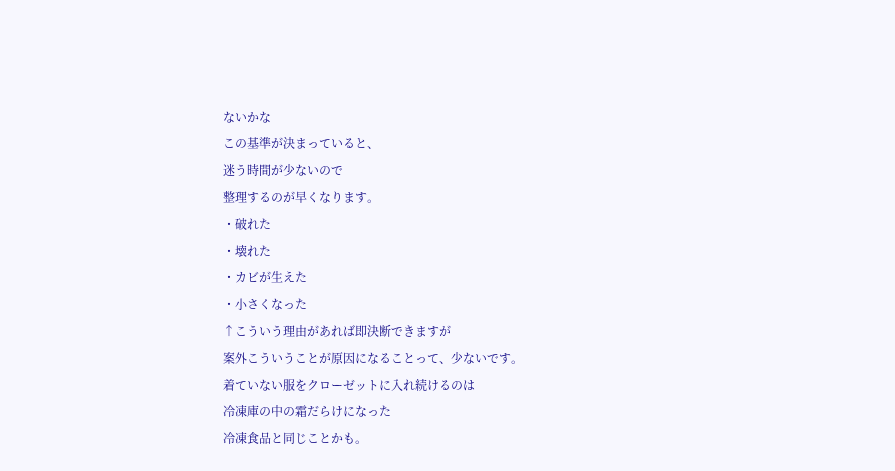ないかな
この基準が決まっていると、
迷う時間が少ないので
整理するのが早くなります。
・破れた
・壊れた
・カビが生えた
・小さくなった
↑こういう理由があれば即決断できますが
案外こういうことが原因になることって、少ないです。
着ていない服をクローゼットに入れ続けるのは
冷凍庫の中の霜だらけになった
冷凍食品と同じことかも。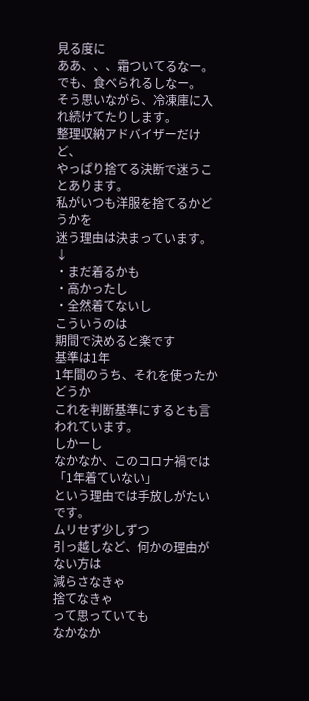見る度に
ああ、、、霜ついてるなー。
でも、食べられるしなー。
そう思いながら、冷凍庫に入れ続けてたりします。
整理収納アドバイザーだけど、
やっぱり捨てる決断で迷うことあります。
私がいつも洋服を捨てるかどうかを
迷う理由は決まっています。
↓
・まだ着るかも
・高かったし
・全然着てないし
こういうのは
期間で決めると楽です
基準は1年
1年間のうち、それを使ったかどうか
これを判断基準にするとも言われています。
しかーし
なかなか、このコロナ禍では
「1年着ていない」
という理由では手放しがたいです。
ムリせず少しずつ
引っ越しなど、何かの理由がない方は
減らさなきゃ
捨てなきゃ
って思っていても
なかなか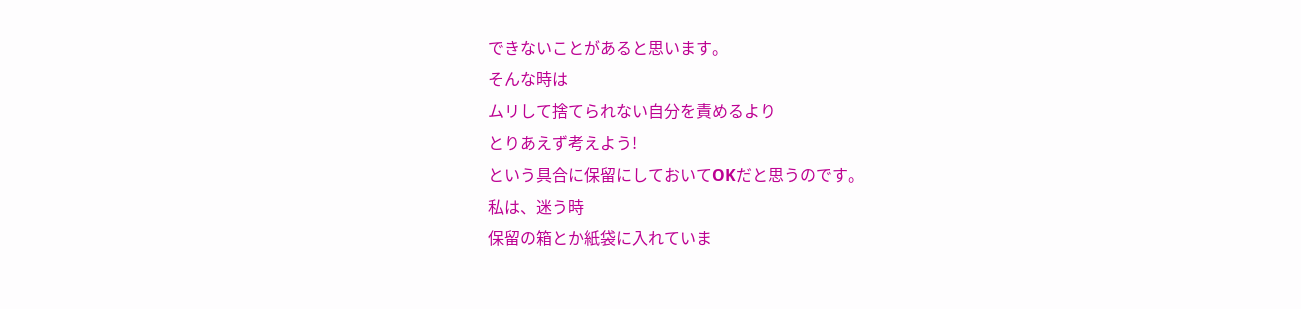できないことがあると思います。
そんな時は
ムリして捨てられない自分を責めるより
とりあえず考えよう!
という具合に保留にしておいてOKだと思うのです。
私は、迷う時
保留の箱とか紙袋に入れていま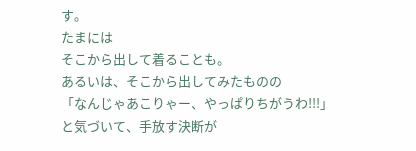す。
たまには
そこから出して着ることも。
あるいは、そこから出してみたものの
「なんじゃあこりゃー、やっぱりちがうわ!!!」
と気づいて、手放す決断が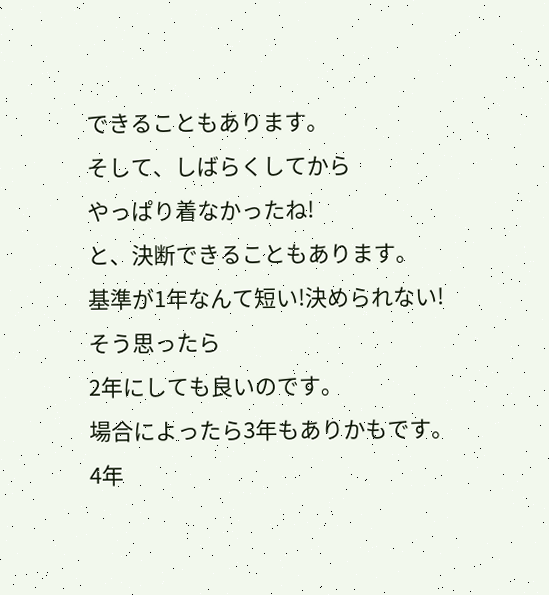できることもあります。
そして、しばらくしてから
やっぱり着なかったね!
と、決断できることもあります。
基準が1年なんて短い!決められない!
そう思ったら
2年にしても良いのです。
場合によったら3年もありかもです。
4年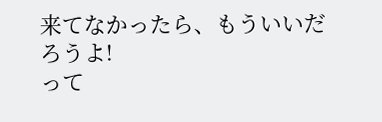来てなかったら、もういいだろうよ!
って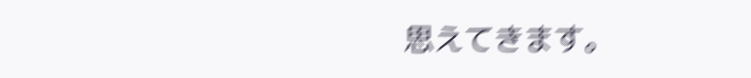思えてきます。